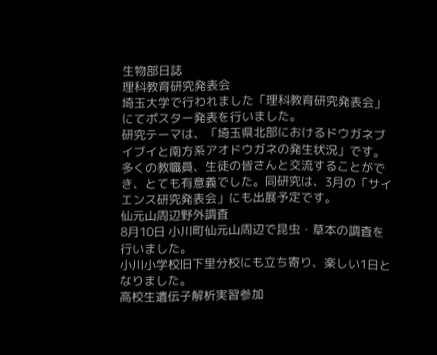生物部日誌
理科教育研究発表会
埼玉大学で行われました「理科教育研究発表会」にてポスター発表を行いました。
研究テーマは、「埼玉県北部におけるドウガネブイブイと南方系アオドウガネの発生状況」です。多くの教職員、生徒の皆さんと交流することができ、とても有意義でした。同研究は、3月の「サイエンス研究発表会」にも出展予定です。
仙元山周辺野外調査
8月10日 小川町仙元山周辺で昆虫・草本の調査を行いました。
小川小学校旧下里分校にも立ち寄り、楽しい1日となりました。
高校生遺伝子解析実習参加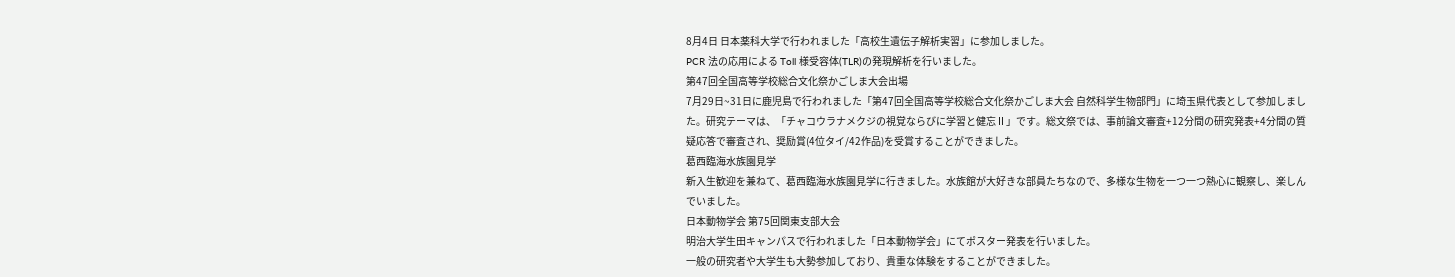8月4日 日本薬科大学で行われました「高校生遺伝子解析実習」に参加しました。
PCR 法の応用による Toll 様受容体(TLR)の発現解析を行いました。
第47回全国高等学校総合文化祭かごしま大会出場
7月29日~31日に鹿児島で行われました「第47回全国高等学校総合文化祭かごしま大会 自然科学生物部門」に埼玉県代表として参加しました。研究テーマは、「チャコウラナメクジの視覚ならびに学習と健忘Ⅱ」です。総文祭では、事前論文審査+12分間の研究発表+4分間の質疑応答で審査され、奨励賞(4位タイ/42作品)を受賞することができました。
葛西臨海水族園見学
新入生歓迎を兼ねて、葛西臨海水族園見学に行きました。水族館が大好きな部員たちなので、多様な生物を一つ一つ熱心に観察し、楽しんでいました。
日本動物学会 第75回関東支部大会
明治大学生田キャンパスで行われました「日本動物学会」にてポスター発表を行いました。
一般の研究者や大学生も大勢参加しており、貴重な体験をすることができました。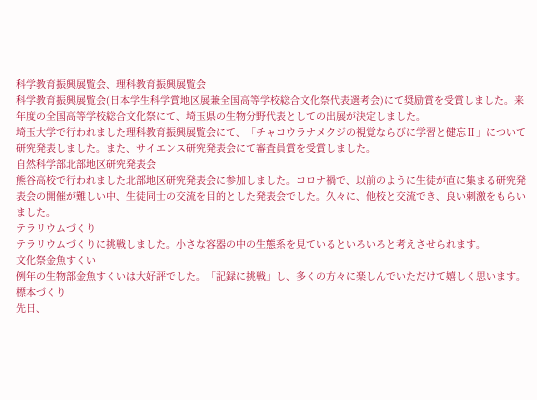科学教育振興展覧会、理科教育振興展覧会
科学教育振興展覧会(日本学生科学賞地区展兼全国高等学校総合文化祭代表選考会)にて奨励賞を受賞しました。来年度の全国高等学校総合文化祭にて、埼玉県の生物分野代表としての出展が決定しました。
埼玉大学で行われました理科教育振興展覧会にて、「チャコウラナメクジの視覚ならびに学習と健忘Ⅱ」について研究発表しました。また、サイエンス研究発表会にて審査員賞を受賞しました。
自然科学部北部地区研究発表会
熊谷高校で行われました北部地区研究発表会に参加しました。コロナ禍で、以前のように生徒が直に集まる研究発表会の開催が難しい中、生徒同士の交流を目的とした発表会でした。久々に、他校と交流でき、良い刺激をもらいました。
テラリウムづくり
テラリウムづくりに挑戦しました。小さな容器の中の生態系を見ているといろいろと考えさせられます。
文化祭金魚すくい
例年の生物部金魚すくいは大好評でした。「記録に挑戦」し、多くの方々に楽しんでいただけて嬉しく思います。
標本づくり
先日、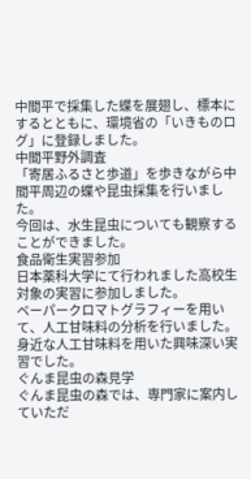中間平で採集した蝶を展翅し、標本にするとともに、環境省の「いきものログ」に登録しました。
中間平野外調査
「寄居ふるさと歩道」を歩きながら中間平周辺の蝶や昆虫採集を行いました。
今回は、水生昆虫についても観察することができました。
食品衛生実習参加
日本薬科大学にて行われました高校生対象の実習に参加しました。
ペーパークロマトグラフィーを用いて、人工甘味料の分析を行いました。
身近な人工甘味料を用いた興味深い実習でした。
ぐんま昆虫の森見学
ぐんま昆虫の森では、専門家に案内していただ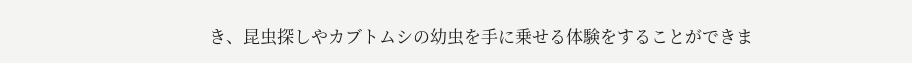き、昆虫探しやカブトムシの幼虫を手に乗せる体験をすることができま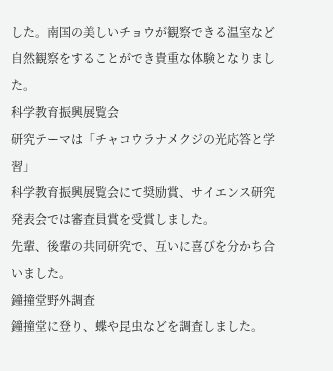した。南国の美しいチョウが観察できる温室など自然観察をすることができ貴重な体験となりました。
科学教育振興展覧会
研究テーマは「チャコウラナメクジの光応答と学習」
科学教育振興展覧会にて奨励賞、サイエンス研究発表会では審査員賞を受賞しました。
先輩、後輩の共同研究で、互いに喜びを分かち合いました。
鐘撞堂野外調査
鐘撞堂に登り、蝶や昆虫などを調査しました。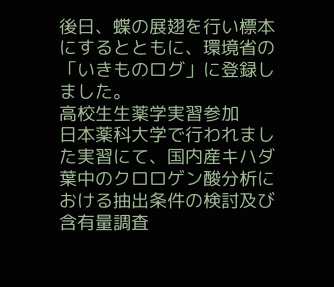後日、蝶の展翅を行い標本にするとともに、環境省の「いきものログ」に登録しました。
高校生生薬学実習参加
日本薬科大学で行われました実習にて、国内産キハダ葉中のクロロゲン酸分析における抽出条件の検討及び含有量調査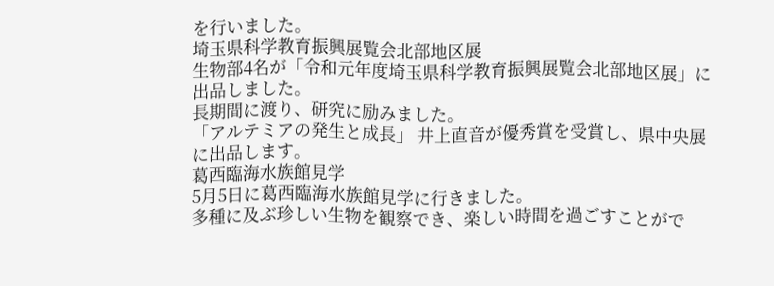を行いました。
埼玉県科学教育振興展覧会北部地区展
生物部4名が「令和元年度埼玉県科学教育振興展覧会北部地区展」に出品しました。
長期間に渡り、研究に励みました。
「アルテミアの発生と成長」 井上直音が優秀賞を受賞し、県中央展に出品します。
葛西臨海水族館見学
5月5日に葛西臨海水族館見学に行きました。
多種に及ぶ珍しい生物を観察でき、楽しい時間を過ごすことがで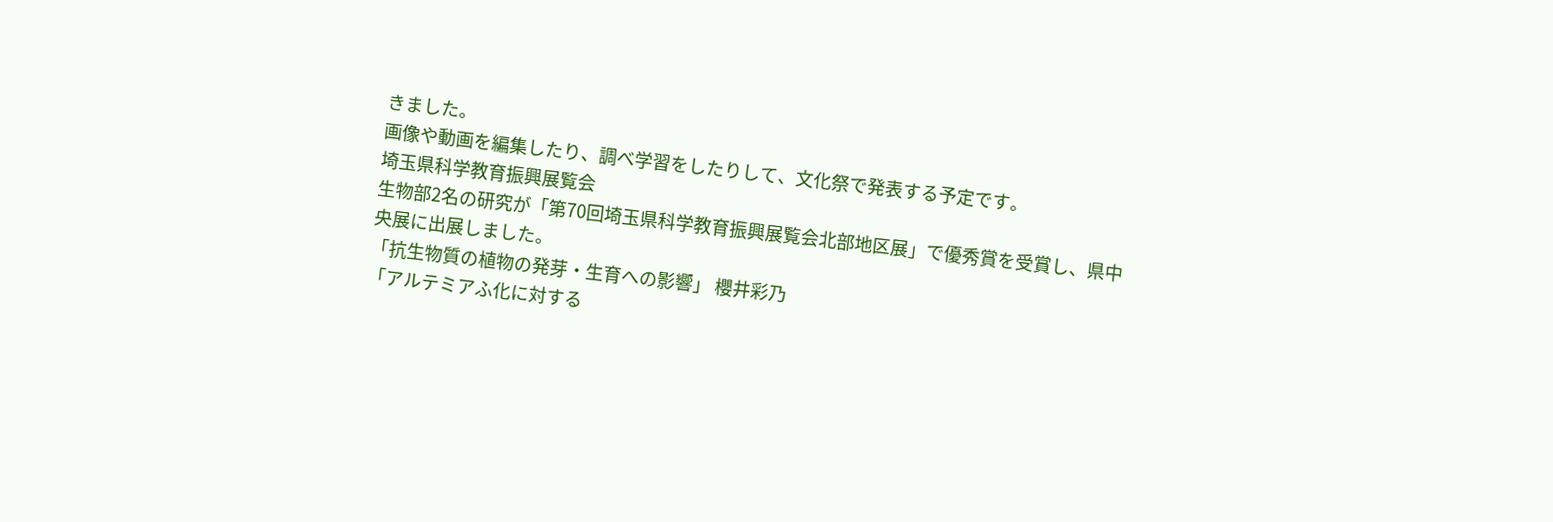きました。
画像や動画を編集したり、調べ学習をしたりして、文化祭で発表する予定です。
埼玉県科学教育振興展覧会
生物部2名の研究が「第70回埼玉県科学教育振興展覧会北部地区展」で優秀賞を受賞し、県中央展に出展しました。
「抗生物質の植物の発芽・生育への影響」 櫻井彩乃
「アルテミアふ化に対する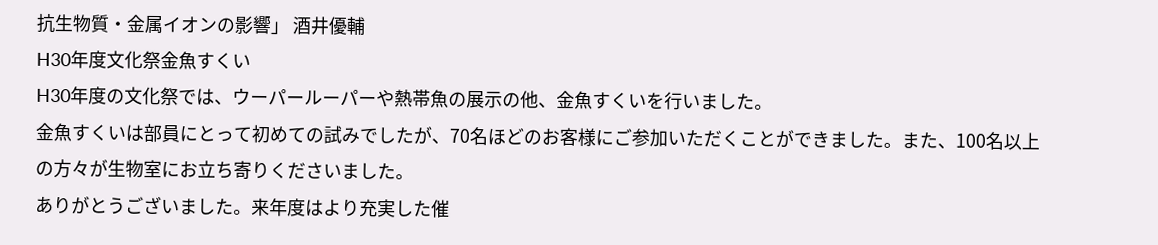抗生物質・金属イオンの影響」 酒井優輔
H30年度文化祭金魚すくい
H30年度の文化祭では、ウーパールーパーや熱帯魚の展示の他、金魚すくいを行いました。
金魚すくいは部員にとって初めての試みでしたが、70名ほどのお客様にご参加いただくことができました。また、100名以上の方々が生物室にお立ち寄りくださいました。
ありがとうございました。来年度はより充実した催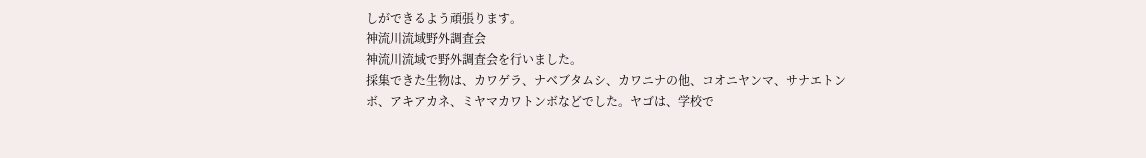しができるよう頑張ります。
神流川流域野外調査会
神流川流域で野外調査会を行いました。
採集できた生物は、カワゲラ、ナベブタムシ、カワニナの他、コオニヤンマ、サナエトンボ、アキアカネ、ミヤマカワトンボなどでした。ヤゴは、学校で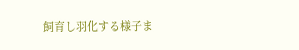飼育し羽化する様子ま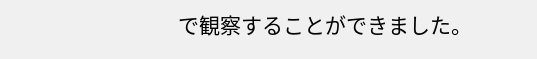で観察することができました。